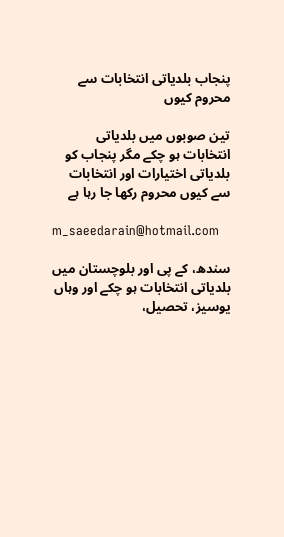پنجاب بلدیاتی انتخابات سے محروم کیوں

تین صوبوں میں بلدیاتی انتخابات ہو چکے مگر پنجاب کو بلدیاتی اختیارات اور انتخابات سے کیوں محروم رکھا جا رہا ہے

m_saeedarain@hotmail.com

سندھ، کے پی اور بلوچستان میں بلدیاتی انتخابات ہو چکے اور وہاں یوسیز، تحصیل،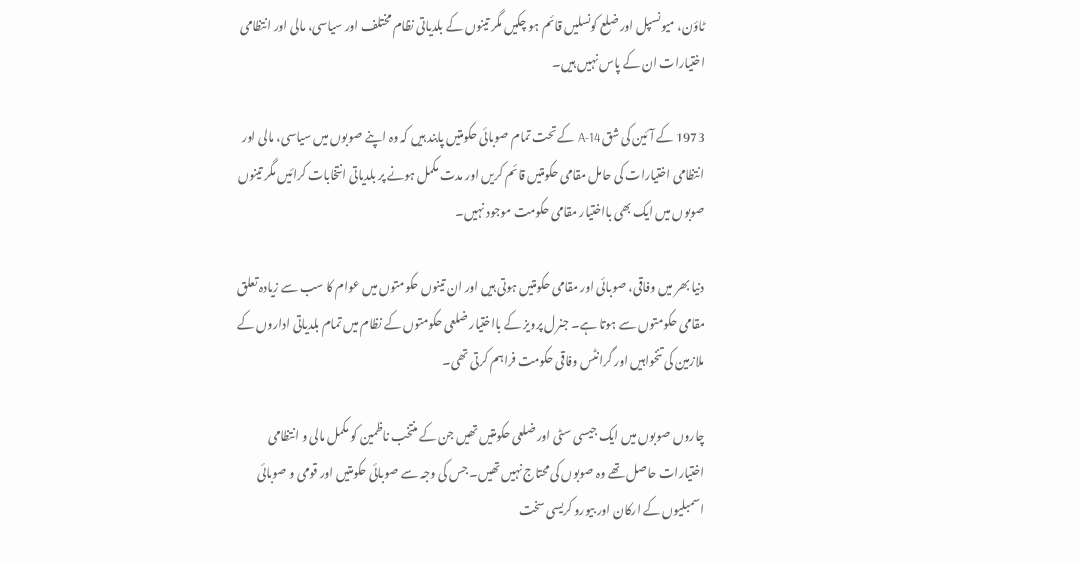ٹاؤن، میونسپل اور ضلع کونسلیں قائم ہو چکیں مگر تینوں کے بلدیاتی نظام مختلف اور سیاسی، مالی اور انتظامی اختیارات ان کے پاس نہیں ہیں۔

1973 کے آئین کی شق 14-A کے تحت تمام صوبائی حکومتیں پابند ہیں کہ وہ اپنے صوبوں میں سیاسی، مالی اور انتظامی اختیارات کی حامل مقامی حکومتیں قائم کریں اور مدت مکمل ہونے پر بلدیاتی انتخابات کرائیں مگر تینوں صوبوں میں ایک بھی بااختیار مقامی حکومت موجود نہیں۔

دنیا بھر میں وفاقی، صوبائی اور مقامی حکومتیں ہوتی ہیں اور ان تینوں حکومتوں میں عوام کا سب سے زیادہ تعلق مقامی حکومتوں سے ہوتا ہے۔ جنرل پرویز کے بااختیار ضلعی حکومتوں کے نظام میں تمام بلدیاتی اداروں کے ملازمین کی تنخواہیں اور گرانٹس وفاقی حکومت فراہم کرتی تھی۔

چاروں صوبوں میں ایک جیسی سٹی اور ضلعی حکومتیں تھیں جن کے منتخب ناظمین کو مکمل مالی و انتظامی اختیارات حاصل تھے وہ صوبوں کی محتاج نہیں تھیں۔ جس کی وجہ سے صوبائی حکومتیں اور قومی و صوبائی اسمبلیوں کے ارکان اور بیورو کریسی سخت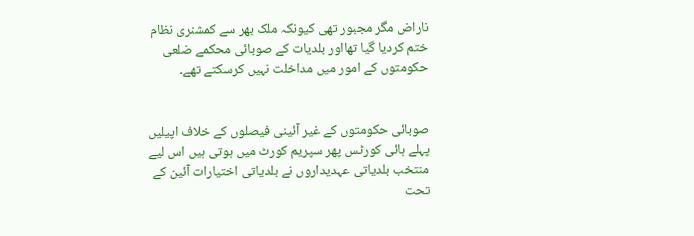ناراض مگر مجبور تھی کیونکہ ملک بھر سے کمشنری نظام ختم کردیا گیا تھااور بلدیات کے صوبائی محکمے ضلعی حکومتوں کے امور میں مداخلت نہیں کرسکتے تھے۔


صوبائی حکومتوں کے غیر آئینی فیصلوں کے خلاف اپیلیں پہلے ہائی کورٹس پھر سپریم کورٹ میں ہوتی ہیں اس لیے منتخب بلدیاتی عہدیداروں نے بلدیاتی اختیارات آئین کے تحت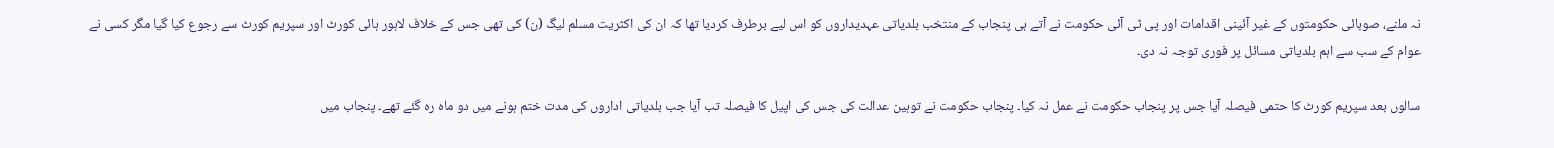نہ ملنے، صوبائی حکومتوں کے غیر آئینی اقدامات اور پی ٹی آئی حکومت نے آتے ہی پنجاب کے منتخب بلدیاتی عہدیداروں کو اس لیے برطرف کردیا تھا کہ ان کی اکثریت مسلم لیگ (ن) کی تھی جس کے خلاف لاہور ہائی کورٹ اور سپریم کورٹ سے رجوع کیا گیا مگر کسی نے عوام کے سب سے اہم بلدیاتی مسائل پر فوری توجہ نہ دی۔

سالوں بعد سپریم کورٹ کا حتمی فیصلہ آیا جس پر پنجاب حکومت نے عمل نہ کیا۔ پنجاب حکومت نے توہین عدالت کی جس کی اپیل کا فیصلہ تب آیا جب بلدیاتی اداروں کی مدت ختم ہونے میں دو ماہ رہ گئے تھے۔ پنجاب میں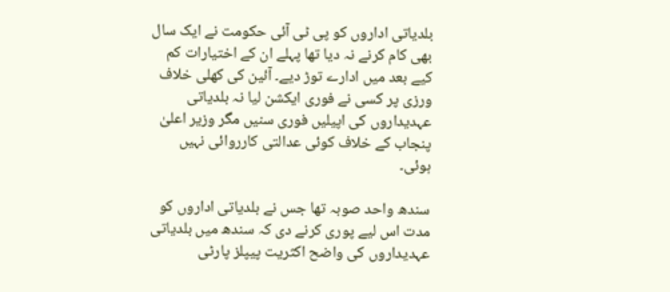بلدیاتی اداروں کو پی ٹی آئی حکومت نے ایک سال بھی کام کرنے نہ دیا تھا پہلے ان کے اختیارات کم کیے بعد میں ادارے توڑ دیے۔ آئین کی کھلی خلاف ورزی پر کسی نے فوری ایکشن لیا نہ بلدیاتی عہدیداروں کی اپیلیں فوری سنیں مگر وزیر اعلیٰ پنجاب کے خلاف کوئی عدالتی کارروائی نہیں ہوئی۔

سندھ واحد صوبہ تھا جس نے بلدیاتی اداروں کو مدت اس لیے پوری کرنے دی کہ سندھ میں بلدیاتی عہدیداروں کی واضح اکثریت پیپلز پارٹی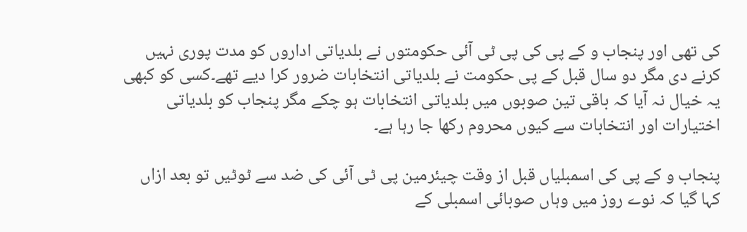کی تھی اور پنجاب و کے پی کی پی ٹی آئی حکومتوں نے بلدیاتی اداروں کو مدت پوری نہیں کرنے دی مگر دو سال قبل کے پی حکومت نے بلدیاتی انتخابات ضرور کرا دیے تھے۔کسی کو کبھی یہ خیال نہ آیا کہ باقی تین صوبوں میں بلدیاتی انتخابات ہو چکے مگر پنجاب کو بلدیاتی اختیارات اور انتخابات سے کیوں محروم رکھا جا رہا ہے۔

پنجاب و کے پی کی اسمبلیاں قبل از وقت چیئرمین پی ٹی آئی کی ضد سے ٹوٹیں تو بعد ازاں کہا گیا کہ نوے روز میں وہاں صوبائی اسمبلی کے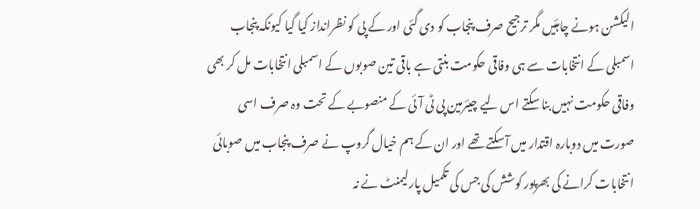الیکشن ہونے چاہئیں مگر ترجیح صرف پنجاب کو دی گئی اور کے پی کو نظرانداز کیا گیا کیونکہ پنجاب اسمبلی کے انتخابات سے ہی وفاقی حکومت بنتی ہے باقی تین صوبوں کے اسمبلی انتخابات مل کر بھی وفاقی حکومت نہیں بنا سکتے اس لیے چیئرمین پی ٹی آئی کے منصوبے کے تحت وہ صرف اسی صورت میں دوبارہ اقتدار میں آسکتے تھے اور ان کے ہم خیال گروپ نے صرف پنجاب میں صوبائی انتخابات کرانے کی بھرپور کوشش کی جس کی تکمیل پارلیمنٹ نے نہ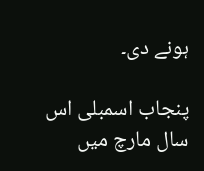ہونے دی۔

پنجاب اسمبلی اس سال مارچ میں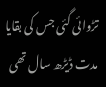تڑوائی گئی جس کی بقایا مدت ڈیڑھ سال تھی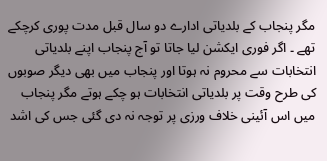مگر پنجاب کے بلدیاتی ادارے دو سال قبل مدت پوری کرچکے تھے ۔ اگر فوری ایکشن لیا جاتا تو آج پنجاب اپنے بلدیاتی انتخابات سے محروم نہ ہوتا اور پنجاب میں بھی دیگر صوبوں کی طرح وقت پر بلدیاتی انتخابات ہو چکے ہوتے مگر پنجاب میں اس آئینی خلاف ورزی پر توجہ نہ دی گئی جس کی اشد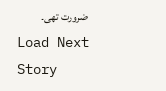ضرورت تھی۔
Load Next Story